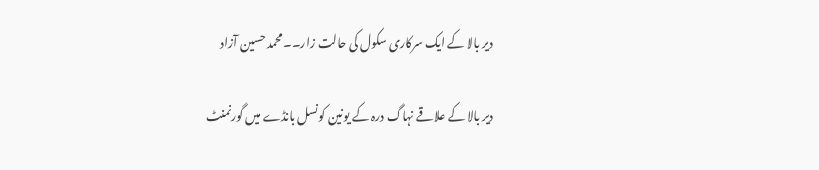دیر بالا کے ایک سرکاری سکول کی حالت زار۔۔محمد حسین آزاد

دیر بالا کے علاقے نہاگ درہ کے یونین کونسل بانڈے میں گورنمنٹ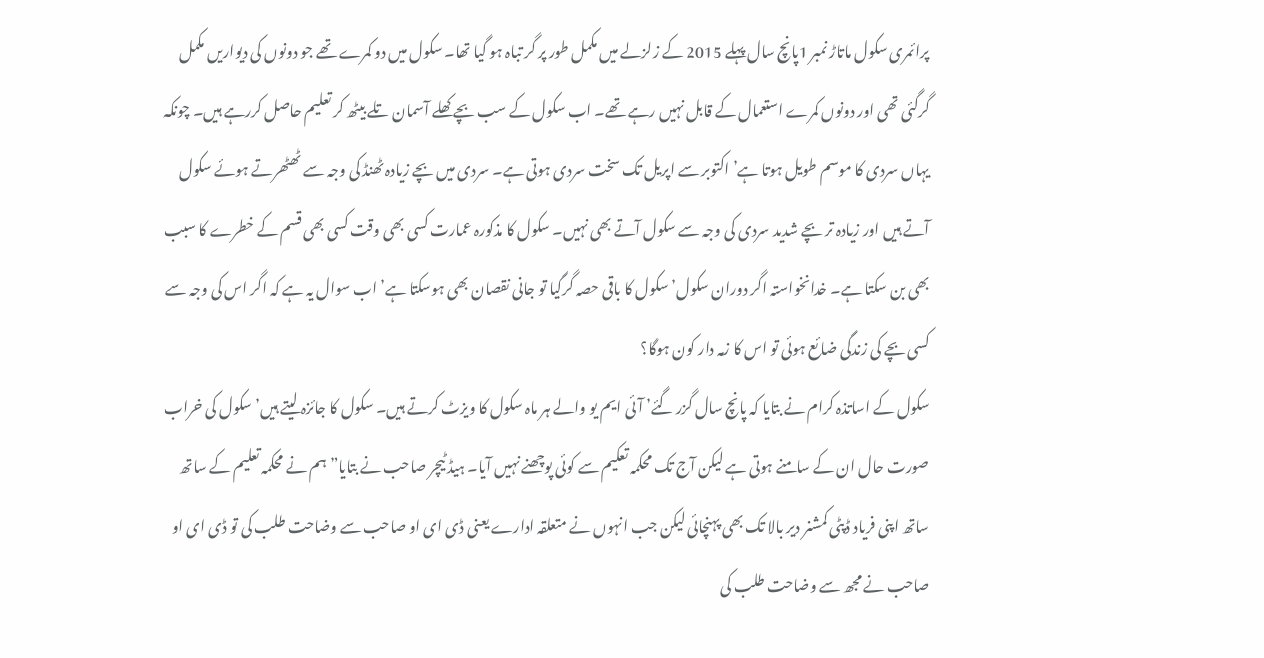پرائمری سکول ماتاڑ نمبر 1پانچ سال پہلے 2015 کے زلزلے میں مکمل طور پر گر تباہ ہو گیا تھا۔ سکول میں دو کمرے تھے جو دونوں کی دیواریں مکمل گرگئی تھی اور دونوں کمرے استعمال کے قابل نہیں رہے تھے۔ اب سکول کے سب بچے کھلے آسمان تلے بیٹھ کر تعلیم حاصل کررہے ہیں۔ چونکہ یہاں سردی کا موسم طویل ہوتا ہے’ اکتوبر سے اپریل تک سخت سردی ہوتی ہے۔ سردی میں بچے زیادہ ٹھنڈ کی وجہ سے ٹھٹھرتے ہوئے سکول آتے ہیں اور زیادہ تر بچے شدید سردی کی وجہ سے سکول آتے بھی نہیں۔ سکول کا مذکورہ عمارت کسی بھی وقت کسی بھی قسم کے خطرے کا سبب بھی بن سکتا ہے۔ خدانخواستہ اگر دوران سکول’ سکول کا باقی حصہ گرگیا تو جانی نقصان بھی ہوسکتا ہے’ اب سوال یہ ہے کہ اگر اس کی وجہ سے کسی بچے کی زندگی ضائع ہوئی تو اس کا زمہ دار کون ہوگا؟
سکول کے اساتذہ کرام نے بتایا کہ پانچ سال گزر گئے’ آئی ایم یو والے ہر ماہ سکول کا ویزٹ کرتے ہیں۔ سکول کا جائزہ لیتے ہیں’ سکول کی خراب صورت حال ان کے سامنے ہوتی ہے لیکن آج تک محکمہ تعکیم سے کوئی پوچھنے نہیں آیا۔ ہیڈ ٹیچر صاحب نے بتایا” ہم نے محکمہ تعلیم کے ساتھ ساتھ اپنی فریاد ڈپٹی کمشنر دیر بالا تک بھی پہنچائی لیکن جب انہوں نے متعلقہ ادارے یعنی ڈی ای او صاحب سے وضاحت طلب کی تو ڈی ای او صاحب نے مجھ سے وضاحت طلب کی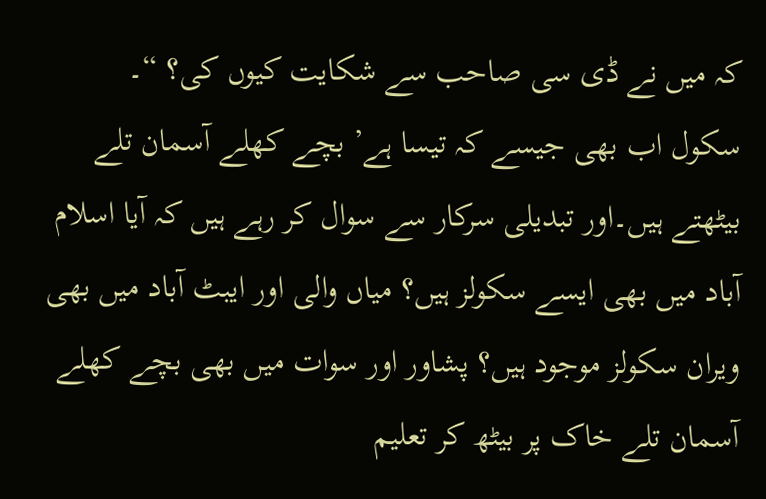کہ میں نے ڈی سی صاحب سے شکایت کیوں کی؟ “۔
سکول اب بھی جیسے کہ تیسا ہے’ بچے کھلے آسمان تلے بیٹھتے ہیں۔اور تبدیلی سرکار سے سوال کر رہے ہیں کہ آیا اسلام آباد میں بھی ایسے سکولز ہیں؟ میاں والی اور ایبٹ آباد میں بھی ویران سکولز موجود ہیں؟ پشاور اور سوات میں بھی بچے کھلے آسمان تلے خاک پر بیٹھ کر تعلیم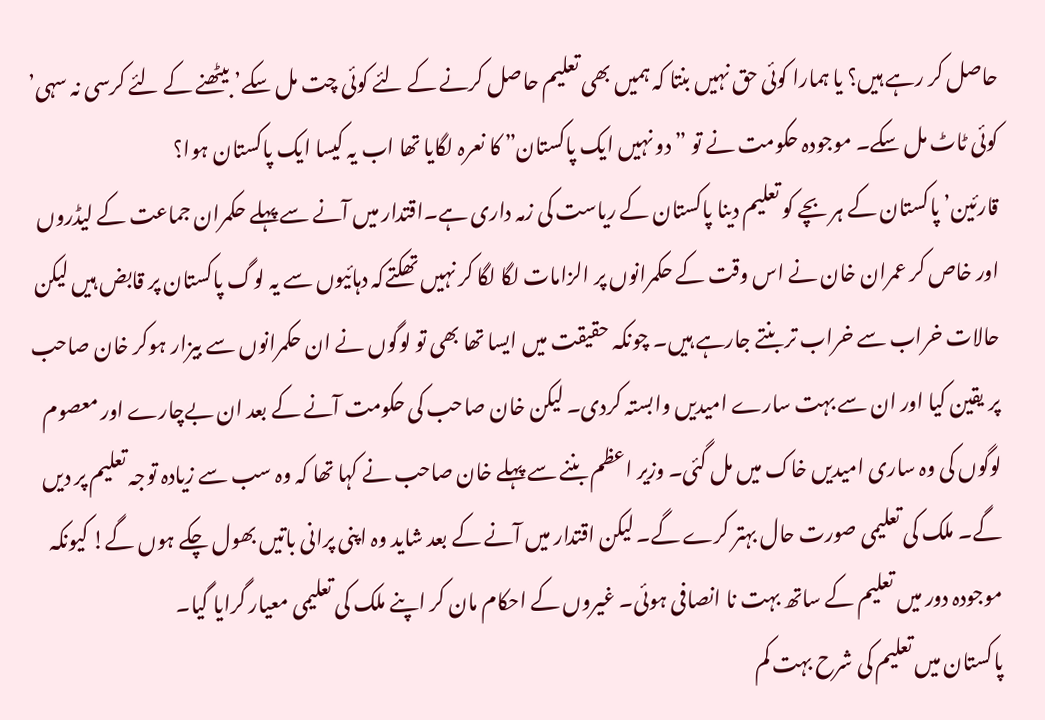حاصل کر رہے ہیں؟ یا ہمارا کوئی حق نہیں بنتا کہ ہمیں بھی تعلیم حاصل کرنے کے لئے کوئی چت مل سکے’ بیٹھنے کے لئے کرسی نہ سہی’ کوئی ٹاٹ مل سکے۔ موجودہ حکومت نے تو ” دو نہیں ایک پاکستان” کا نعرہ لگایا تھا اب یہ کیسا ایک پاکستان ہوا؟
قارئین’ پاکستان کے ہر بچے کو تعلیم دینا پاکستان کے ریاست کی زمہ داری ہے۔اقتدار میں آنے سے پہلے حکمران جماعت کے لیڈروں اور خاص کر عمران خان نے اس وقت کے حکمرانوں پر الزامات لگا لگا کر نہیں تھکتےکہ دہائیوں سے یہ لوگ پاکستان پر قابض ہیں لیکن حالات خراب سے خراب تر بنتے جارہے ہیں۔ چونکہ حقیقت میں ایسا تھا بھی تو لوگوں نے ان حکمرانوں سے بیزار ہوکر خان صاحب پر یقین کیا اور ان سے بہت سارے امیدیں وابستہ کردی۔ لیکن خان صاحب کی حکومت آنے کے بعد ان بےچارے اور معصوم لوگوں کی وہ ساری امیدیں خاک میں مل گئی۔ وزیر اعظم بننے سے پہلے خان صاحب نے کہا تھا کہ وہ سب سے زیادہ توجہ تعلیم پر دیں گے۔ ملک کی تعلیمی صورت حال بہتر کرے گے۔ لیکن اقتدار میں آنے کے بعد شاید وہ اپنی پرانی باتیں بھول چکے ہوں گے! کیونکہ موجودہ دور میں تعلیم کے ساتھ بہت نا انصافی ہوئی۔ غیروں کے احکام مان کر اپنے ملک کی تعلیمی معیار گرایا گیا۔
پاکستان میں تعلیم کی شرح بہت کم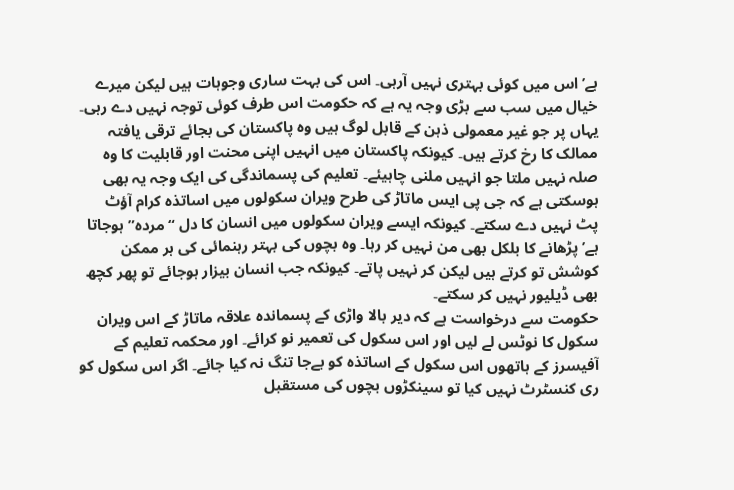ہے’ اس میں کوئی بہتری نہیں آرہی۔ اس کی بہت ساری وجوہات ہیں لیکن میرے خیال میں سب سے بڑی وجہ یہ ہے کہ حکومت اس طرف کوئی توجہ نہیں دے رہی۔ یہاں پر جو غیر معمولی ذہن کے قابل لوگ ہیں وہ پاکستان کی بجائے ترقی یافتہ ممالک کا رخ کرتے ہیں۔ کیونکہ پاکستان میں انہیں اپنی محنت اور قابلیت کا وہ صلہ نہیں ملتا جو انہیں ملنی چاہیئے۔ تعلیم کی پسماندگی کی ایک وجہ یہ بھی ہوسکتی ہے کہ جی پی ایس ماتاڑ کی طرح ویران سکولوں میں اساتذہ کرام آؤٹ پٹ نہیں دے سکتے۔ کیونکہ ایسے ویران سکولوں میں انسان کا دل “مردہ” ہوجاتا ہے’ پڑھانے کا بلکل بھی من نہیں کر رہا۔ وہ بچوں کی بہتر رہنمائی کی ہر ممکن کوشش تو کرتے ہیں لیکن کر نہیں پاتے۔ کیونکہ جب انسان بیزار ہوجائے تو پھر کچھ بھی ڈیلیور نہیں کر سکتے۔
حکومت سے درخواست ہے کہ دیر بالا واڑی کے پسماندہ علاقہ ماتاڑ کے اس ویران سکول کا نوٹس لے لیں اور اس سکول کی تعمیر نو کرائے۔ اور محکمہ تعلیم کے آفیسرز کے ہاتھوں اس سکول کے اساتذہ کو بےجا تنگ نہ کیا جائے۔ اگر اس سکول کو ری کنسٹرٹ نہیں کیا تو سینکڑوں بچوں کی مستقبل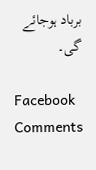برباد ہوجائے گی۔

Facebook Comments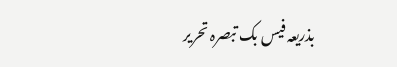بذریعہ فیس بک تبصرہ تحریر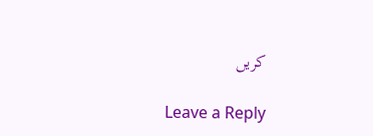کریں

Leave a Reply